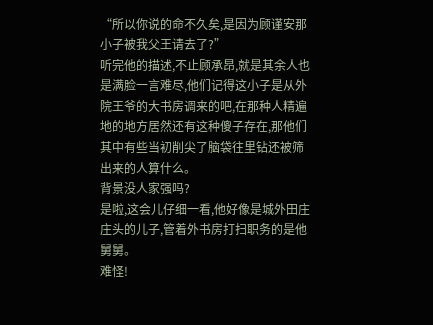“所以你说的命不久矣,是因为顾谨安那小子被我父王请去了?”
听完他的描述,不止顾承昂,就是其余人也是满脸一言难尽,他们记得这小子是从外院王爷的大书房调来的吧,在那种人精遍地的地方居然还有这种傻子存在,那他们其中有些当初削尖了脑袋往里钻还被筛出来的人算什么。
背景没人家强吗?
是啦,这会儿仔细一看,他好像是城外田庄庄头的儿子,管着外书房打扫职务的是他舅舅。
难怪!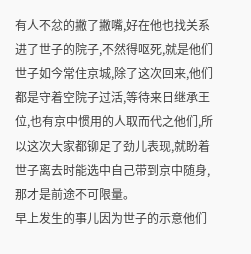有人不忿的撇了撇嘴,好在他也找关系进了世子的院子,不然得呕死,就是他们世子如今常住京城,除了这次回来,他们都是守着空院子过活,等待来日继承王位,也有京中惯用的人取而代之他们,所以这次大家都铆足了劲儿表现,就盼着世子离去时能选中自己带到京中随身,那才是前途不可限量。
早上发生的事儿因为世子的示意他们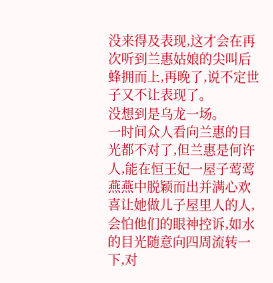没来得及表现,这才会在再次听到兰惠姑娘的尖叫后蜂拥而上,再晚了,说不定世子又不让表现了。
没想到是乌龙一场。
一时间众人看向兰惠的目光都不对了,但兰惠是何许人,能在恒王妃一屋子莺莺燕燕中脱颖而出并满心欢喜让她做儿子屋里人的人,会怕他们的眼神控诉,如水的目光随意向四周流转一下,对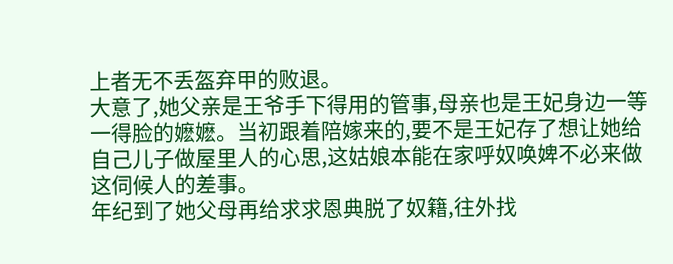上者无不丢盔弃甲的败退。
大意了,她父亲是王爷手下得用的管事,母亲也是王妃身边一等一得脸的嬷嬷。当初跟着陪嫁来的,要不是王妃存了想让她给自己儿子做屋里人的心思,这姑娘本能在家呼奴唤婢不必来做这伺候人的差事。
年纪到了她父母再给求求恩典脱了奴籍,往外找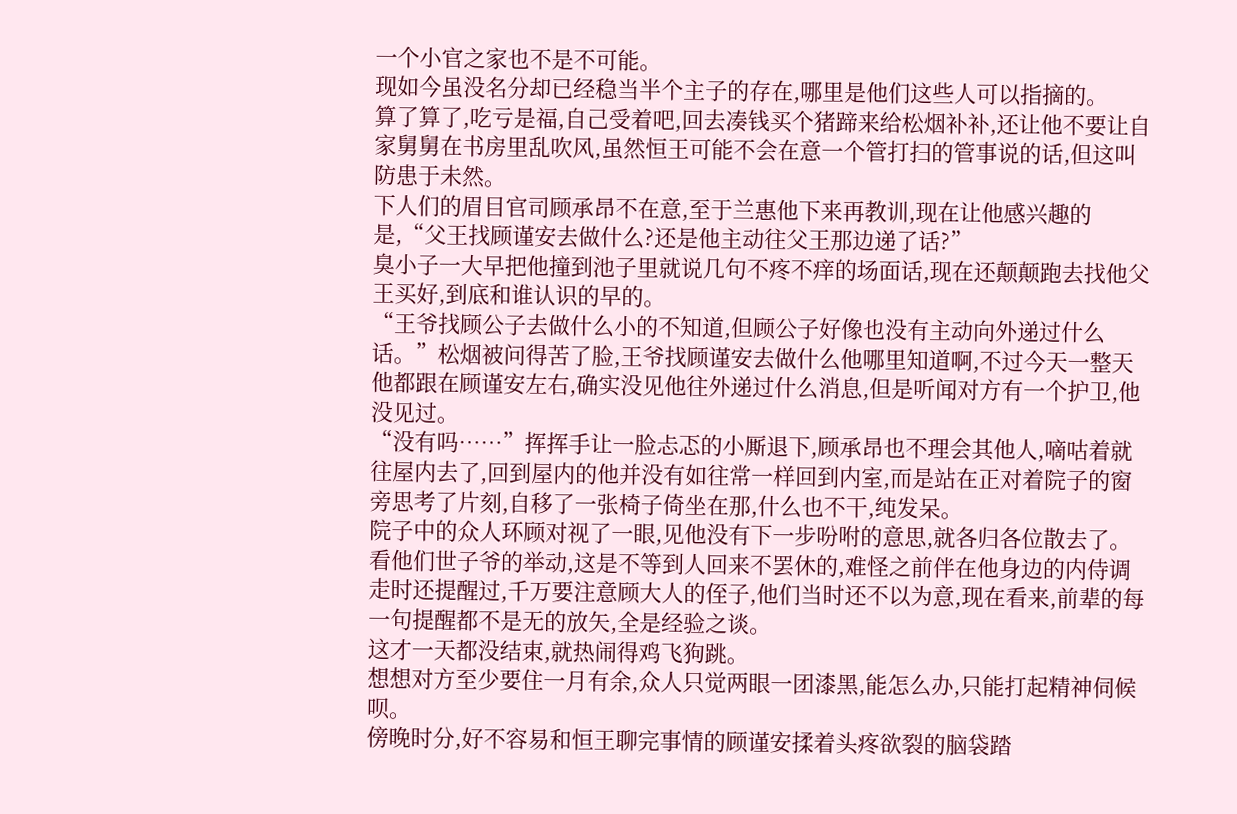一个小官之家也不是不可能。
现如今虽没名分却已经稳当半个主子的存在,哪里是他们这些人可以指摘的。
算了算了,吃亏是福,自己受着吧,回去凑钱买个猪蹄来给松烟补补,还让他不要让自家舅舅在书房里乱吹风,虽然恒王可能不会在意一个管打扫的管事说的话,但这叫防患于未然。
下人们的眉目官司顾承昂不在意,至于兰惠他下来再教训,现在让他感兴趣的是,“父王找顾谨安去做什么?还是他主动往父王那边递了话?”
臭小子一大早把他撞到池子里就说几句不疼不痒的场面话,现在还颠颠跑去找他父王买好,到底和谁认识的早的。
“王爷找顾公子去做什么小的不知道,但顾公子好像也没有主动向外递过什么话。”松烟被问得苦了脸,王爷找顾谨安去做什么他哪里知道啊,不过今天一整天他都跟在顾谨安左右,确实没见他往外递过什么消息,但是听闻对方有一个护卫,他没见过。
“没有吗……”挥挥手让一脸忐忑的小厮退下,顾承昂也不理会其他人,嘀咕着就往屋内去了,回到屋内的他并没有如往常一样回到内室,而是站在正对着院子的窗旁思考了片刻,自移了一张椅子倚坐在那,什么也不干,纯发呆。
院子中的众人环顾对视了一眼,见他没有下一步吩咐的意思,就各归各位散去了。
看他们世子爷的举动,这是不等到人回来不罢休的,难怪之前伴在他身边的内侍调走时还提醒过,千万要注意顾大人的侄子,他们当时还不以为意,现在看来,前辈的每一句提醒都不是无的放矢,全是经验之谈。
这才一天都没结束,就热闹得鸡飞狗跳。
想想对方至少要住一月有余,众人只觉两眼一团漆黑,能怎么办,只能打起精神伺候呗。
傍晚时分,好不容易和恒王聊完事情的顾谨安揉着头疼欲裂的脑袋踏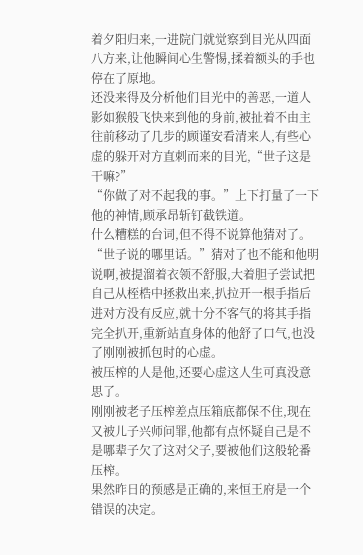着夕阳归来,一进院门就觉察到目光从四面八方来,让他瞬间心生警惕,揉着额头的手也停在了原地。
还没来得及分析他们目光中的善恶,一道人影如猴般飞快来到他的身前,被扯着不由主往前移动了几步的顾谨安看清来人,有些心虚的躲开对方直刺而来的目光,“世子这是干嘛?”
“你做了对不起我的事。”上下打量了一下他的神情,顾承昂斩钉截铁道。
什么糟糕的台词,但不得不说算他猜对了。
“世子说的哪里话。”猜对了也不能和他明说啊,被提溜着衣领不舒服,大着胆子尝试把自己从桎梏中拯救出来,扒拉开一根手指后进对方没有反应,就十分不客气的将其手指完全扒开,重新站直身体的他舒了口气,也没了刚刚被抓包时的心虚。
被压榨的人是他,还要心虚这人生可真没意思了。
刚刚被老子压榨差点压箱底都保不住,现在又被儿子兴师问罪,他都有点怀疑自己是不是哪辈子欠了这对父子,要被他们这般轮番压榨。
果然昨日的预感是正确的,来恒王府是一个错误的决定。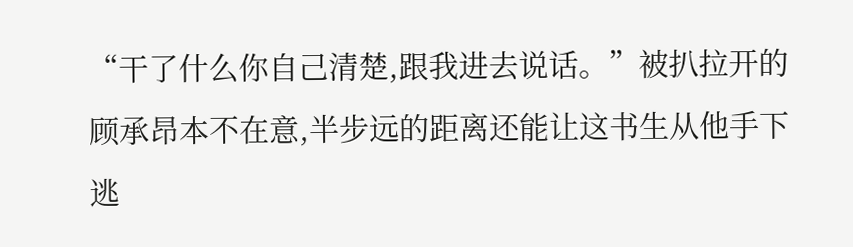“干了什么你自己清楚,跟我进去说话。”被扒拉开的顾承昂本不在意,半步远的距离还能让这书生从他手下逃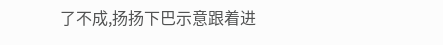了不成,扬扬下巴示意跟着进